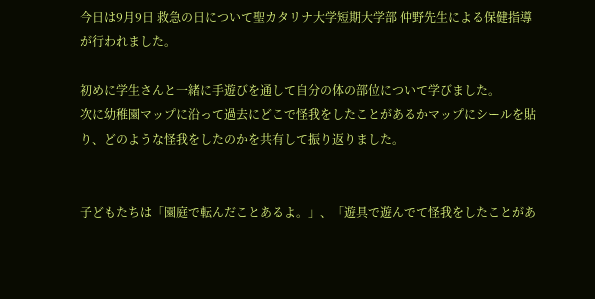今日は9月9日 救急の日について聖カタリナ大学短期大学部 仲野先生による保健指導が行われました。

初めに学生さんと一緒に手遊びを通して自分の体の部位について学びました。
次に幼稚園マップに沿って過去にどこで怪我をしたことがあるかマップにシールを貼り、どのような怪我をしたのかを共有して振り返りました。


子どもたちは「園庭で転んだことあるよ。」、「遊具で遊んでて怪我をしたことがあ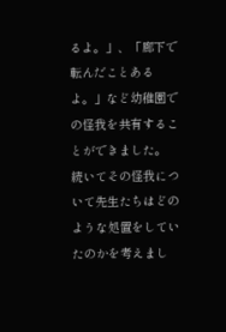るよ。」、「廊下で転んだことあるよ。」など幼稚園での怪我を共有することができました。
続いてその怪我について先生たちはどのような処置をしていたのかを考えまし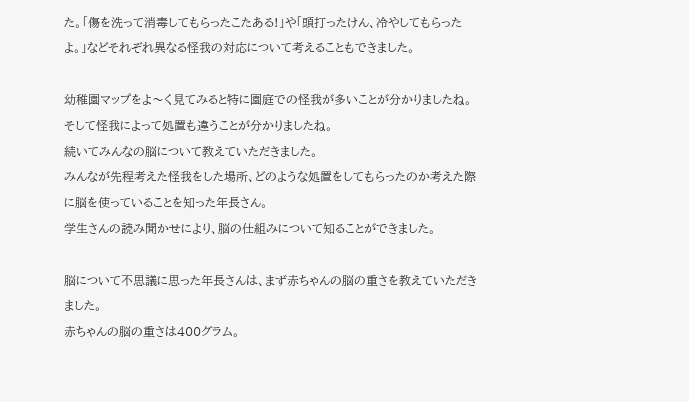た。「傷を洗って消毒してもらったこたある!」や「頭打ったけん、冷やしてもらったよ。」などそれぞれ異なる怪我の対応について考えることもできました。

幼稚園マップをよ〜く見てみると特に園庭での怪我が多いことが分かりましたね。そして怪我によって処置も違うことが分かりましたね。
続いてみんなの脳について教えていただきました。
みんなが先程考えた怪我をした場所、どのような処置をしてもらったのか考えた際に脳を使っていることを知った年長さん。
学生さんの読み聞かせにより、脳の仕組みについて知ることができました。

脳について不思議に思った年長さんは、まず赤ちゃんの脳の重さを教えていただきました。
赤ちゃんの脳の重さは400グラム。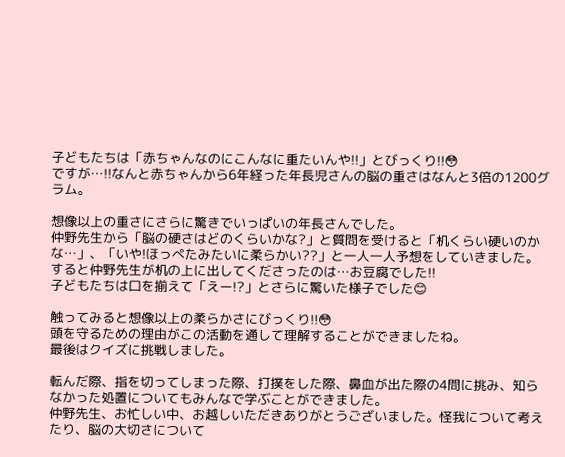子どもたちは「赤ちゃんなのにこんなに重たいんや!!」とびっくり!!😳
ですが…!!なんと赤ちゃんから6年経った年長児さんの脳の重さはなんと3倍の1200グラム。

想像以上の重さにさらに驚きでいっぱいの年長さんでした。
仲野先生から「脳の硬さはどのくらいかな?」と質問を受けると「机くらい硬いのかな…」、「いや!ほっぺたみたいに柔らかい??」と一人一人予想をしていきました。
すると仲野先生が机の上に出してくださったのは…お豆腐でした!!
子どもたちは口を揃えて「えー!?」とさらに驚いた様子でした😊

触ってみると想像以上の柔らかさにびっくり!!😳
頭を守るための理由がこの活動を通して理解することができましたね。
最後はクイズに挑戦しました。

転んだ際、指を切ってしまった際、打撲をした際、鼻血が出た際の4問に挑み、知らなかった処置についてもみんなで学ぶことができました。
仲野先生、お忙しい中、お越しいただきありがとうございました。怪我について考えたり、脳の大切さについて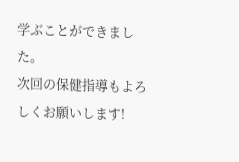学ぶことができました。
次回の保健指導もよろしくお願いします!